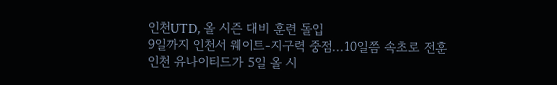인천UTD, 올 시즌 대비 훈련 돌입
9일까지 인천서 웨이트-지구력 중점...10일쯤 속초로 전훈
인천 유나이티드가 5일 올 시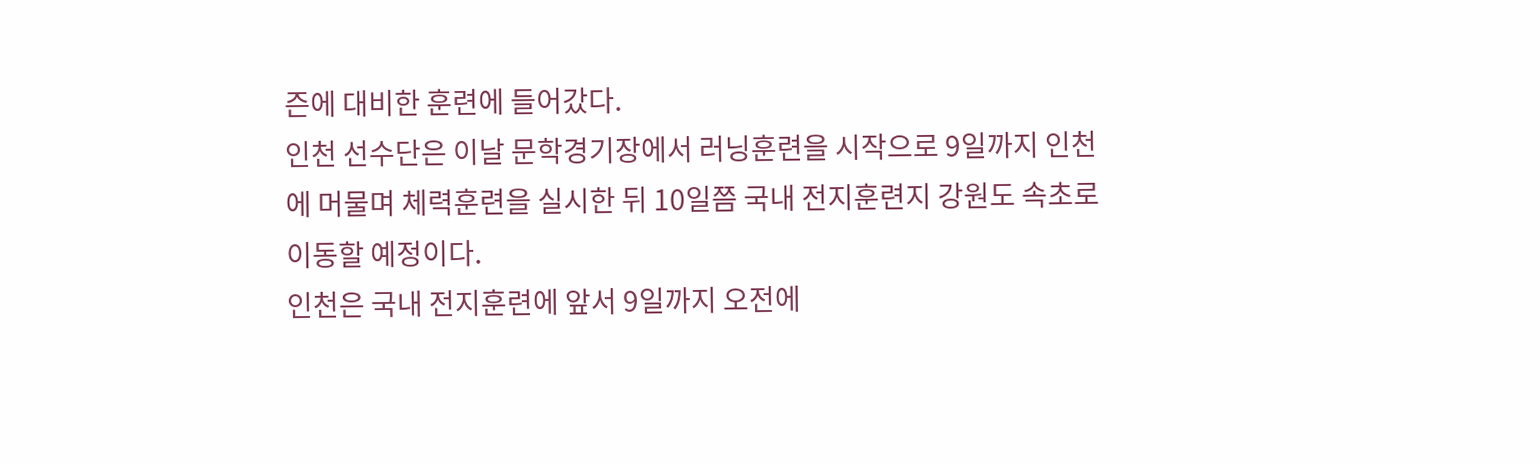즌에 대비한 훈련에 들어갔다.
인천 선수단은 이날 문학경기장에서 러닝훈련을 시작으로 9일까지 인천에 머물며 체력훈련을 실시한 뒤 10일쯤 국내 전지훈련지 강원도 속초로 이동할 예정이다.
인천은 국내 전지훈련에 앞서 9일까지 오전에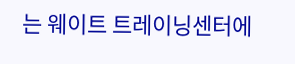는 웨이트 트레이닝센터에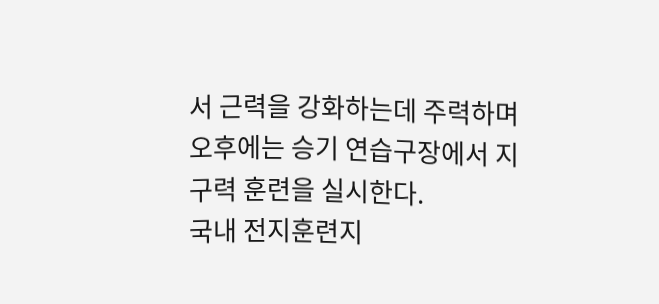서 근력을 강화하는데 주력하며 오후에는 승기 연습구장에서 지구력 훈련을 실시한다.
국내 전지훈련지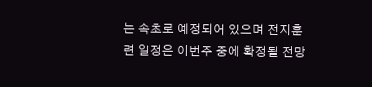는 속초로 예정되어 있으며 전지훈련 일정은 이번주 중에 확정될 전망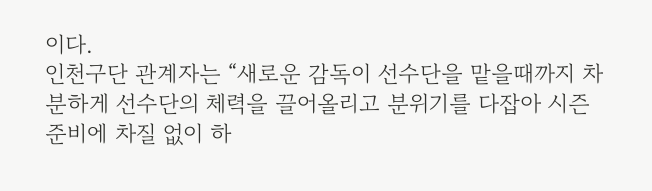이다.
인천구단 관계자는 “새로운 감독이 선수단을 맡을때까지 차분하게 선수단의 체력을 끌어올리고 분위기를 다잡아 시즌 준비에 차질 없이 하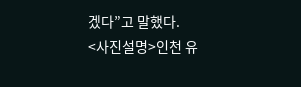겠다”고 말했다.
<사진설명>인천 유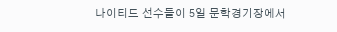나이티드 선수들이 5일 문학경기장에서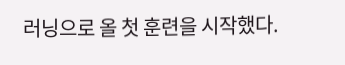러닝으로 올 첫 훈련을 시작했다.